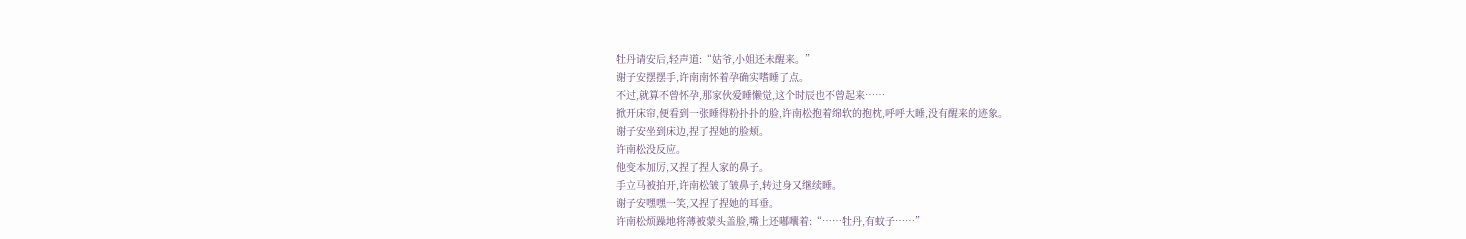牡丹请安后,轻声道:“姑爷,小姐还未醒来。”
谢子安摆摆手,许南南怀着孕确实嗜睡了点。
不过,就算不曾怀孕,那家伙爱睡懒觉,这个时辰也不曾起来……
掀开床帘,便看到一张睡得粉扑扑的脸,许南松抱着绵软的抱枕,呼呼大睡,没有醒来的迹象。
谢子安坐到床边,捏了捏她的脸颊。
许南松没反应。
他变本加厉,又捏了捏人家的鼻子。
手立马被拍开,许南松皱了皱鼻子,转过身又继续睡。
谢子安嘿嘿一笑,又捏了捏她的耳垂。
许南松烦躁地将薄被蒙头盖脸,嘴上还嘟囔着:“……牡丹,有蚊子……”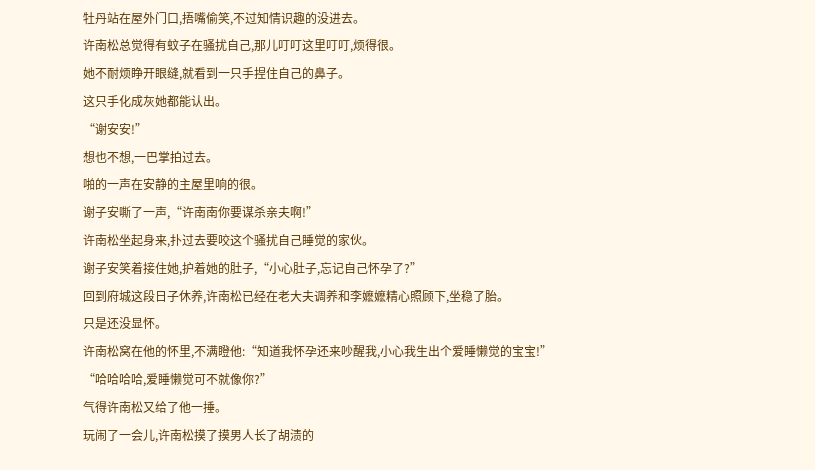牡丹站在屋外门口,捂嘴偷笑,不过知情识趣的没进去。
许南松总觉得有蚊子在骚扰自己,那儿叮叮这里叮叮,烦得很。
她不耐烦睁开眼缝,就看到一只手捏住自己的鼻子。
这只手化成灰她都能认出。
“谢安安!”
想也不想,一巴掌拍过去。
啪的一声在安静的主屋里响的很。
谢子安嘶了一声,“许南南你要谋杀亲夫啊!”
许南松坐起身来,扑过去要咬这个骚扰自己睡觉的家伙。
谢子安笑着接住她,护着她的肚子,“小心肚子,忘记自己怀孕了?”
回到府城这段日子休养,许南松已经在老大夫调养和李嬷嬷精心照顾下,坐稳了胎。
只是还没显怀。
许南松窝在他的怀里,不满瞪他:“知道我怀孕还来吵醒我,小心我生出个爱睡懒觉的宝宝!”
“哈哈哈哈,爱睡懒觉可不就像你?”
气得许南松又给了他一捶。
玩闹了一会儿,许南松摸了摸男人长了胡渍的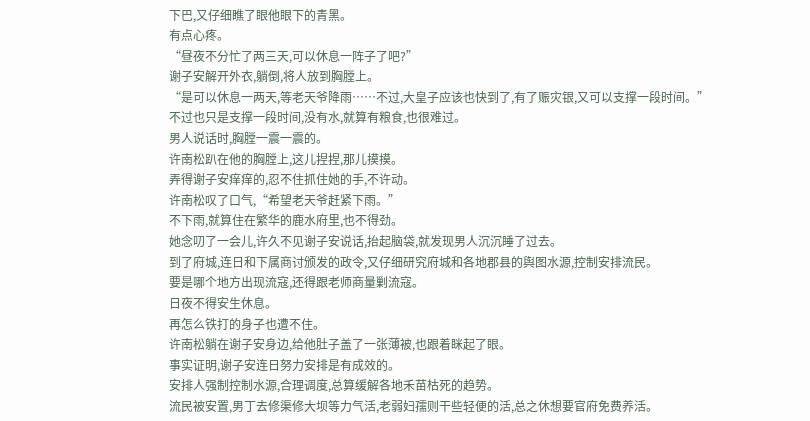下巴,又仔细瞧了眼他眼下的青黑。
有点心疼。
“昼夜不分忙了两三天,可以休息一阵子了吧?”
谢子安解开外衣,躺倒,将人放到胸膛上。
“是可以休息一两天,等老天爷降雨……不过,大皇子应该也快到了,有了赈灾银,又可以支撑一段时间。”
不过也只是支撑一段时间,没有水,就算有粮食,也很难过。
男人说话时,胸膛一震一震的。
许南松趴在他的胸膛上,这儿捏捏,那儿摸摸。
弄得谢子安痒痒的,忍不住抓住她的手,不许动。
许南松叹了口气,“希望老天爷赶紧下雨。”
不下雨,就算住在繁华的鹿水府里,也不得劲。
她念叨了一会儿,许久不见谢子安说话,抬起脑袋,就发现男人沉沉睡了过去。
到了府城,连日和下属商讨颁发的政令,又仔细研究府城和各地郡县的舆图水源,控制安排流民。
要是哪个地方出现流寇,还得跟老师商量剿流寇。
日夜不得安生休息。
再怎么铁打的身子也遭不住。
许南松躺在谢子安身边,给他肚子盖了一张薄被,也跟着眯起了眼。
事实证明,谢子安连日努力安排是有成效的。
安排人强制控制水源,合理调度,总算缓解各地禾苗枯死的趋势。
流民被安置,男丁去修渠修大坝等力气活,老弱妇孺则干些轻便的活,总之休想要官府免费养活。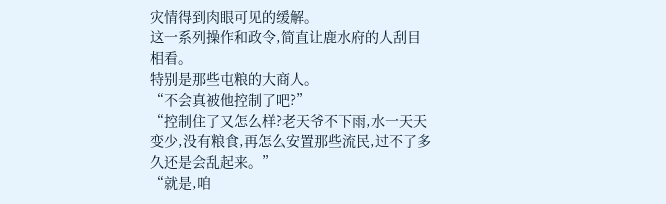灾情得到肉眼可见的缓解。
这一系列操作和政令,简直让鹿水府的人刮目相看。
特别是那些屯粮的大商人。
“不会真被他控制了吧?”
“控制住了又怎么样?老天爷不下雨,水一天天变少,没有粮食,再怎么安置那些流民,过不了多久还是会乱起来。”
“就是,咱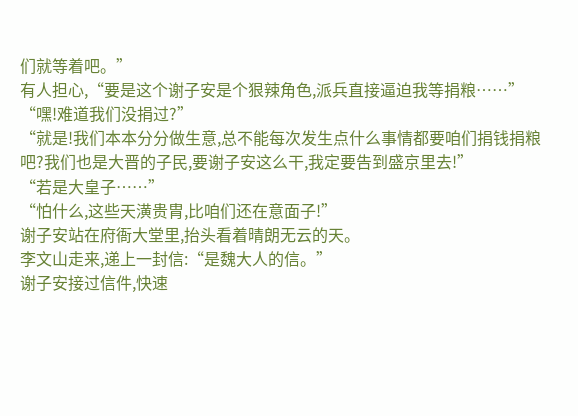们就等着吧。”
有人担心,“要是这个谢子安是个狠辣角色,派兵直接逼迫我等捐粮……”
“嘿!难道我们没捐过?”
“就是!我们本本分分做生意,总不能每次发生点什么事情都要咱们捐钱捐粮吧?我们也是大晋的子民,要谢子安这么干,我定要告到盛京里去!”
“若是大皇子……”
“怕什么,这些天潢贵胄,比咱们还在意面子!”
谢子安站在府衙大堂里,抬头看着晴朗无云的天。
李文山走来,递上一封信:“是魏大人的信。”
谢子安接过信件,快速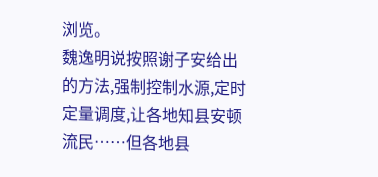浏览。
魏逸明说按照谢子安给出的方法,强制控制水源,定时定量调度,让各地知县安顿流民……但各地县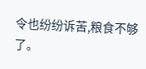令也纷纷诉苦,粮食不够了。